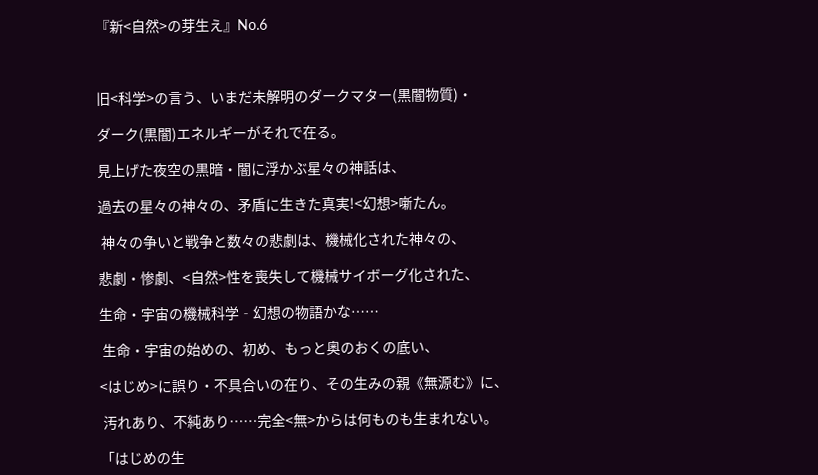『新<自然>の芽生え』No.6



旧<科学>の言う、いまだ未解明のダークマター(黒闇物質)・

ダーク(黒闇)エネルギーがそれで在る。

見上げた夜空の黒暗・闇に浮かぶ星々の神話は、

過去の星々の神々の、矛盾に生きた真実!<幻想>噺たん。

 神々の争いと戦争と数々の悲劇は、機械化された神々の、

悲劇・惨劇、<自然>性を喪失して機械サイボーグ化された、

生命・宇宙の機械科学‐幻想の物語かな……

 生命・宇宙の始めの、初め、もっと奥のおくの底い、

<はじめ>に誤り・不具合いの在り、その生みの親《無源む》に、

 汚れあり、不純あり……完全<無>からは何ものも生まれない。

「はじめの生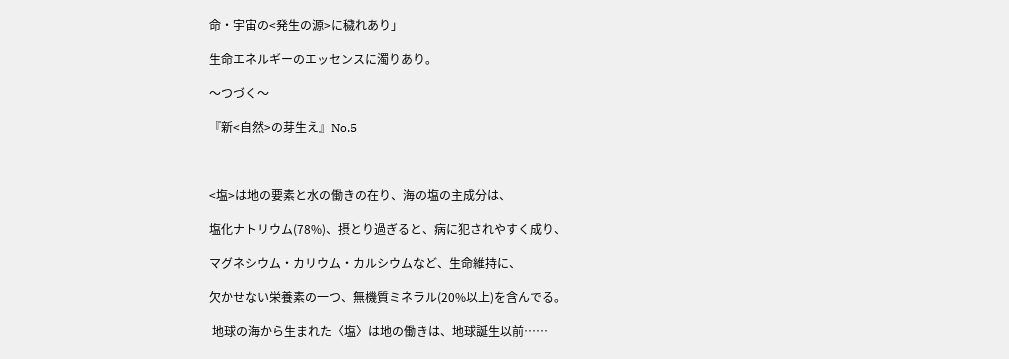命・宇宙の<発生の源>に穢れあり」

生命エネルギーのエッセンスに濁りあり。

〜つづく〜

『新<自然>の芽生え』No.5



<塩>は地の要素と水の働きの在り、海の塩の主成分は、

塩化ナトリウム(78%)、摂とり過ぎると、病に犯されやすく成り、

マグネシウム・カリウム・カルシウムなど、生命維持に、

欠かせない栄養素の一つ、無機質ミネラル(20%以上)を含んでる。

 地球の海から生まれた〈塩〉は地の働きは、地球誕生以前……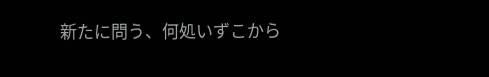新たに問う、何処いずこから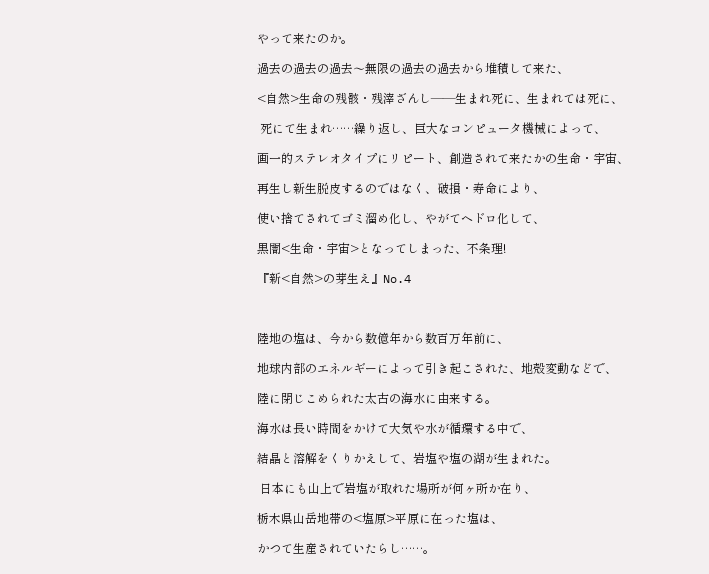やって来たのか。

過去の過去の過去〜無限の過去の過去から堆積して来た、

<自然>生命の残骸・残滓ざんし——生まれ死に、生まれては死に、

 死にて生まれ……繰り返し、巨大なコンピュータ機械によって、

画一的ステレオタイプにリピート、創造されて来たかの生命・宇宙、

再生し新生脱皮するのではなく、破損・寿命により、

使い捨てされてゴミ溜め化し、やがてヘドロ化して、

黒闇<生命・宇宙>となってしまった、不条理!

『新<自然>の芽生え』No.4



陸地の塩は、今から数億年から数百万年前に、

地球内部のエネルギーによって引き起こされた、地殻変動などで、

陸に閉じこめられた太古の海水に由来する。

海水は長い時間をかけて大気や水が循環する中で、

結晶と溶解をくりかえして、岩塩や塩の湖が生まれた。

 日本にも山上で岩塩が取れた場所が何ヶ所か在り、

栃木県山岳地帯の<塩原>平原に在った塩は、

かつて生産されていたらし……。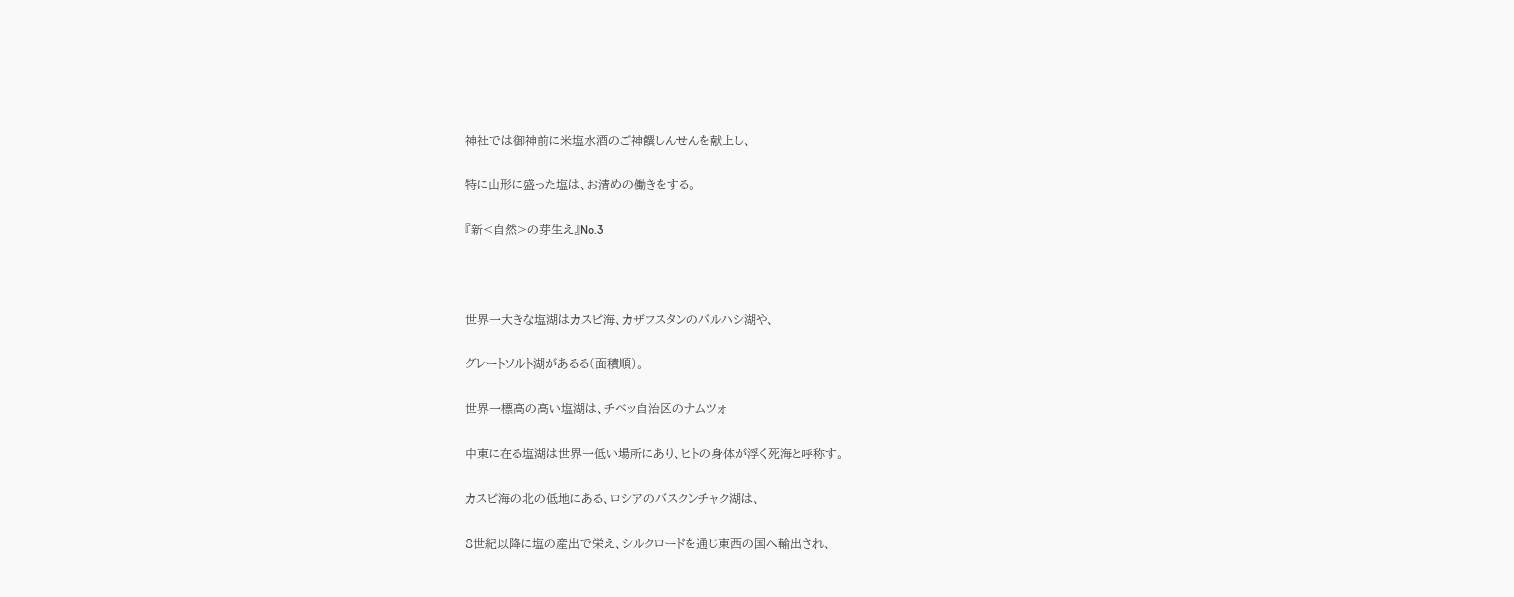神社では御神前に米塩水酒のご神饌しんせんを献上し、

特に山形に盛った塩は、お清めの働きをする。

『新<自然>の芽生え』No.3



世界一大きな塩湖はカスピ海、カザフスタンのバルハシ湖や、

グレートソルト湖があるる(面積順)。

世界一標高の高い塩湖は、チベッ自治区のナムツォ

中東に在る塩湖は世界一低い場所にあり、ヒトの身体が浮く死海と呼称す。

カスピ海の北の低地にある、ロシアのバスクンチャク湖は、

8世紀以降に塩の産出で栄え、シルクロードを通じ東西の国へ輸出され、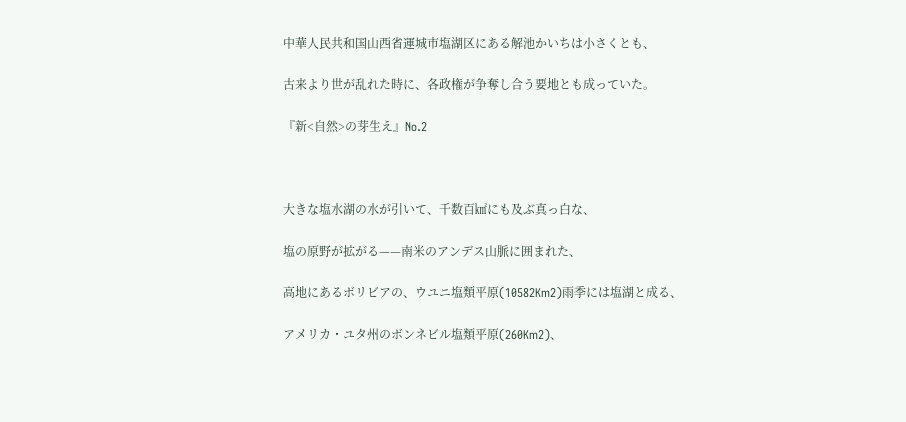中華人民共和国山西省運城市塩湖区にある解池かいちは小さくとも、

古来より世が乱れた時に、各政権が争奪し合う要地とも成っていた。

『新<自然>の芽生え』No.2



大きな塩水湖の水が引いて、千数百㎢にも及ぶ真っ白な、

塩の原野が拡がる——南米のアンデス山脈に囲まれた、

高地にあるボリビアの、ウユニ塩類平原(10582Km2)雨季には塩湖と成る、

アメリカ・ユタ州のボンネビル塩類平原(260Km2)、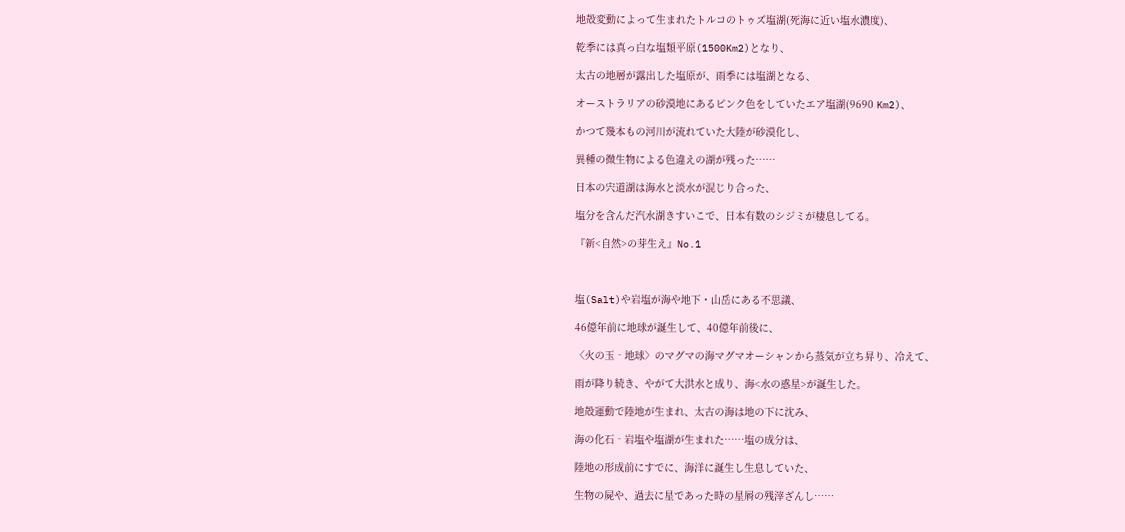地殻変動によって生まれたトルコのトゥズ塩湖(死海に近い塩水濃度)、

乾季には真っ白な塩類平原(1500Km2)となり、

太古の地層が露出した塩原が、雨季には塩湖となる、

オーストラリアの砂漠地にあるピンク色をしていたエア塩湖(9690 Km2)、

かつて幾本もの河川が流れていた大陸が砂漠化し、

異種の微生物による色違えの湖が残った……

日本の宍道湖は海水と淡水が混じり合った、

塩分を含んだ汽水湖きすいこで、日本有数のシジミが棲息してる。

『新<自然>の芽生え』No.1



塩(Salt)や岩塩が海や地下・山岳にある不思議、

46億年前に地球が誕生して、40億年前後に、

〈火の玉‐地球〉のマグマの海マグマオーシャンから蒸気が立ち昇り、冷えて、

雨が降り続き、やがて大洪水と成り、海<水の惑星>が誕生した。

地殻運動で陸地が生まれ、太古の海は地の下に沈み、

海の化石‐岩塩や塩湖が生まれた……塩の成分は、

陸地の形成前にすでに、海洋に誕生し生息していた、

生物の屍や、過去に星であった時の星屑の残滓ざんし……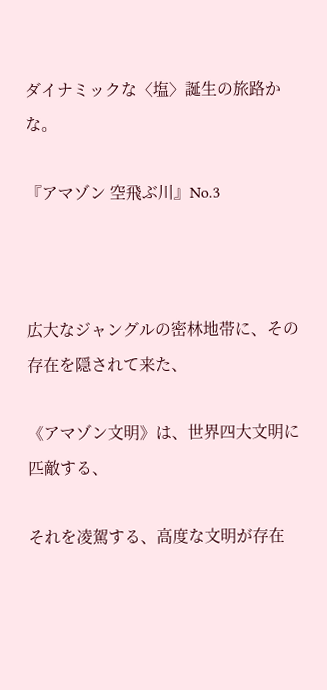ダイナミックな〈塩〉誕生の旅路かな。

『アマゾン 空飛ぶ川』No.3



広大なジャングルの密林地帯に、その存在を隠されて来た、

《アマゾン文明》は、世界四大文明に匹敵する、

それを凌駕する、高度な文明が存在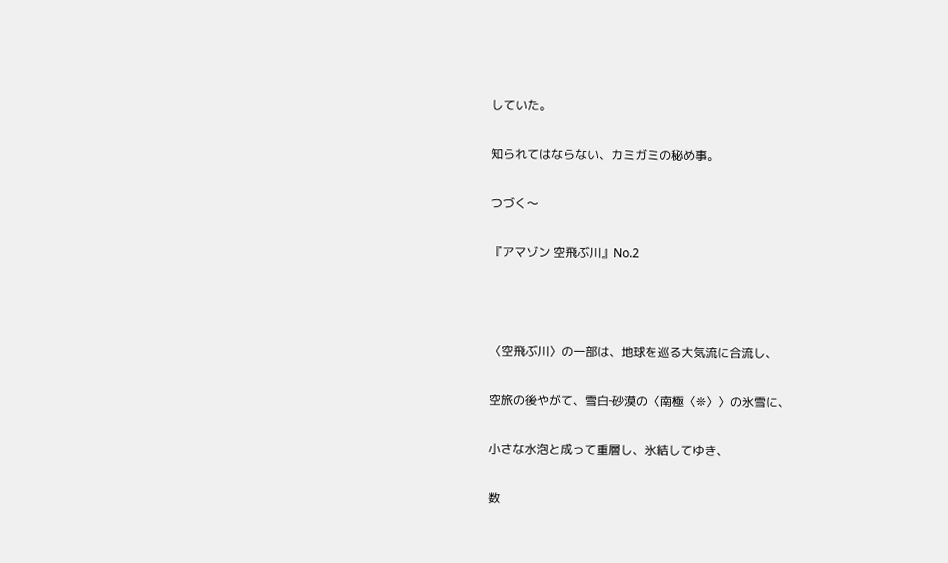していた。

知られてはならない、カミガミの秘め事。

つづく〜

『アマゾン 空飛ぶ川』No.2



〈空飛ぶ川〉の一部は、地球を巡る大気流に合流し、

空旅の後やがて、雪白‐砂漠の〈南極〈❊〉〉の氷雪に、

小さな水泡と成って重層し、氷結してゆき、

数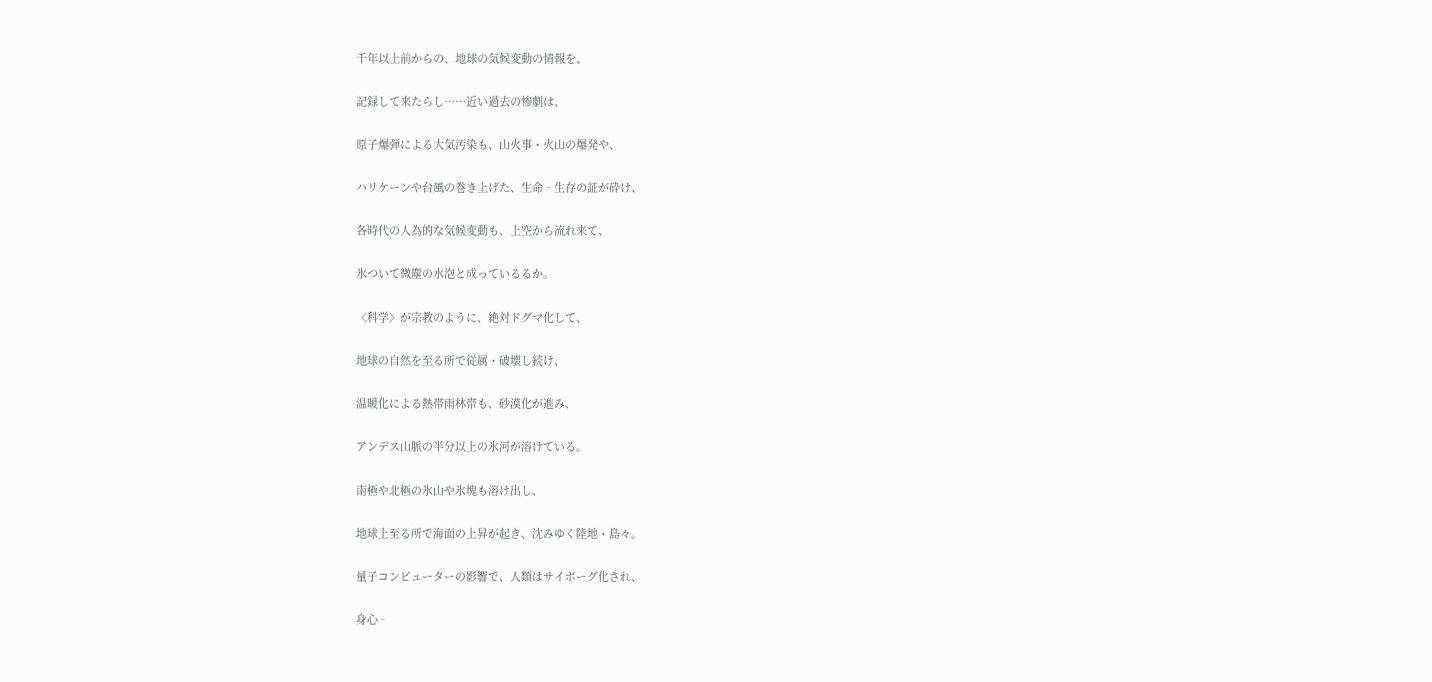千年以上前からの、地球の気候変動の情報を、

記録して来たらし……近い過去の惨劇は、

原子爆弾による大気汚染も、山火事・火山の爆発や、

ハリケーンや台風の巻き上げた、生命‐生存の証が砕け、

各時代の人為的な気候変動も、上空から流れ来て、

氷ついて微塵の水泡と成っているるか。

〈科学〉が宗教のように、絶対ドグマ化して、

地球の自然を至る所で従属・破壊し続け、

温暖化による熱帯雨林帯も、砂漠化が進み、

アンデス山脈の半分以上の氷河が溶けている。

南極や北極の氷山や氷塊も溶け出し、

地球上至る所で海面の上昇が起き、沈みゆく陸地・島々。

量子コンピューターの影響で、人類はサイボーグ化され、

身心‐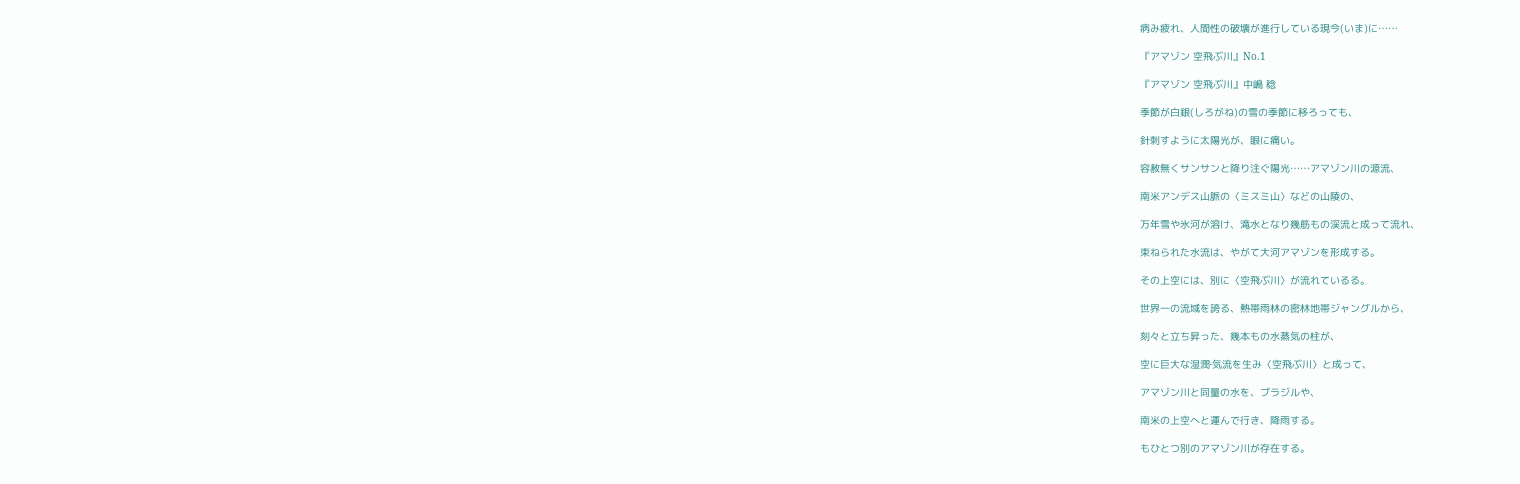病み疲れ、人間性の破壊が進行している現今(いま)に……

『アマゾン 空飛ぶ川』No.1

『アマゾン 空飛ぶ川』中嶋 稔

季節が白銀(しろがね)の雪の季節に移ろっても、

針刺すように太陽光が、眼に痛い。

容赦無くサンサンと降り注ぐ陽光……アマゾン川の源流、

南米アンデス山脈の〈ミスミ山〉などの山陵の、

万年雪や氷河が溶け、滝水となり幾筋もの渓流と成って流れ、

束ねられた水流は、やがて大河アマゾンを形成する。

その上空には、別に〈空飛ぶ川〉が流れているる。

世界一の流域を誇る、熱帯雨林の密林地帯ジャングルから、

刻々と立ち昇った、幾本もの水蒸気の柱が、

空に巨大な湿潤‐気流を生み〈空飛ぶ川〉と成って、

アマゾン川と同量の水を、ブラジルや、

南米の上空へと運んで行き、降雨する。

もひとつ別のアマゾン川が存在する。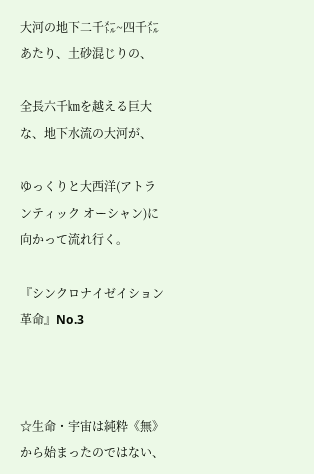大河の地下二千㍍~四千㍍あたり、土砂混じりの、

全長六千㎞を越える巨大な、地下水流の大河が、

ゆっくりと大西洋(アトランティック オーシャン)に向かって流れ行く。

『シンクロナイゼイション革命』No.3



☆生命・宇宙は純粋《無》から始まったのではない、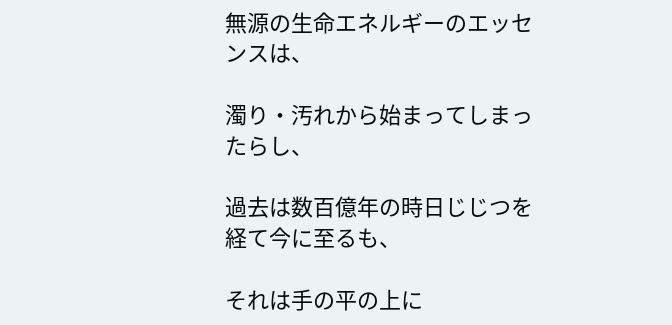無源の生命エネルギーのエッセンスは、

濁り・汚れから始まってしまったらし、

過去は数百億年の時日じじつを経て今に至るも、

それは手の平の上に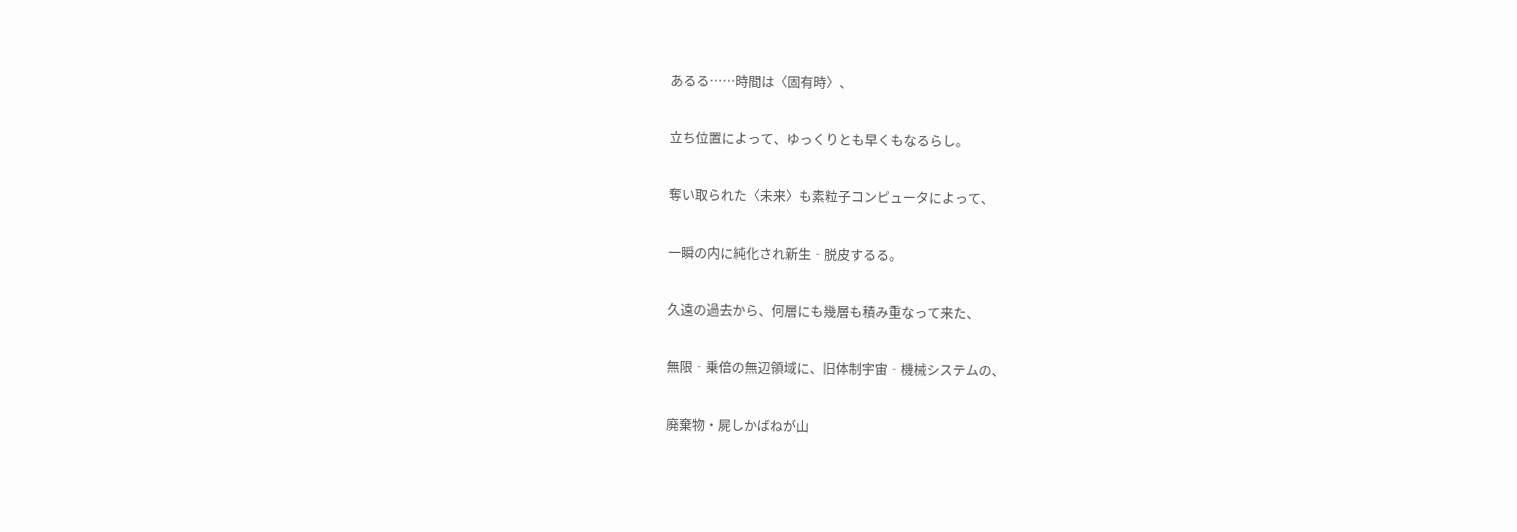あるる……時間は〈固有時〉、

立ち位置によって、ゆっくりとも早くもなるらし。

奪い取られた〈未来〉も素粒子コンピュータによって、

一瞬の内に純化され新生‐脱皮するる。

久遠の過去から、何層にも幾層も積み重なって来た、

無限‐乗倍の無辺領域に、旧体制宇宙‐機械システムの、

廃棄物・屍しかばねが山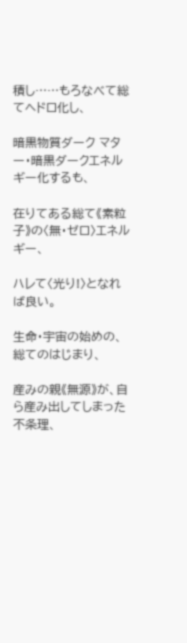積し……もろなべて総てヘドロ化し、

暗黒物質ダーク マター・暗黒ダークエネルギー化するも、

在りてある総て《素粒子》の〈無・ゼロ〉エネルギー、

ハレて〈光り!〉となれば良い。

生命・宇宙の始めの、総てのはじまり、

産みの親《無源》が、自ら産み出してしまった不条理、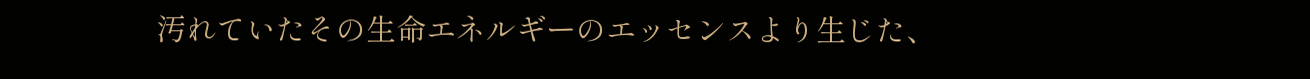汚れていたその生命エネルギーのエッセンスより生じた、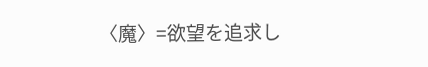〈魔〉=欲望を追求し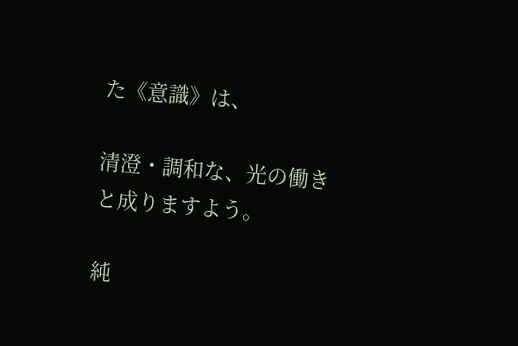た《意識》は、

清澄・調和な、光の働きと成りますよう。

純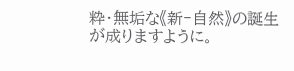粋・無垢な《新‐自然》の誕生が成りますように。